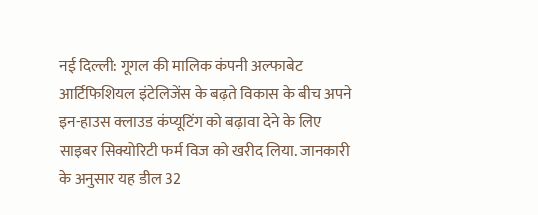नई दिल्ली: गूगल की मालिक कंपनी अल्फाबेट आर्टिफिशियल इंटेलिजेंस के बढ़ते विकास के बीच अपने इन-हाउस क्लाउड कंप्यूटिंग को बढ़ावा देने के लिए साइबर सिक्योरिटी फर्म विज को खरीद लिया. जानकारी के अनुसार यह डील 32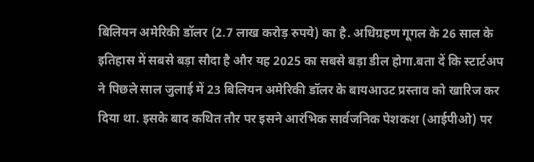बिलियन अमेरिकी डॉलर (2.7 लाख करोड़ रुपये) का है. अधिग्रहण गूगल के 26 साल के इतिहास में सबसे बड़ा सौदा है और यह 2025 का सबसे बड़ा डील होगा.बता दें कि स्टार्टअप ने पिछले साल जुलाई में 23 बिलियन अमेरिकी डॉलर के बायआउट प्रस्ताव को खारिज कर दिया था. इसके बाद कथित तौर पर इसने आरंभिक सार्वजनिक पेशकश (आईपीओ) पर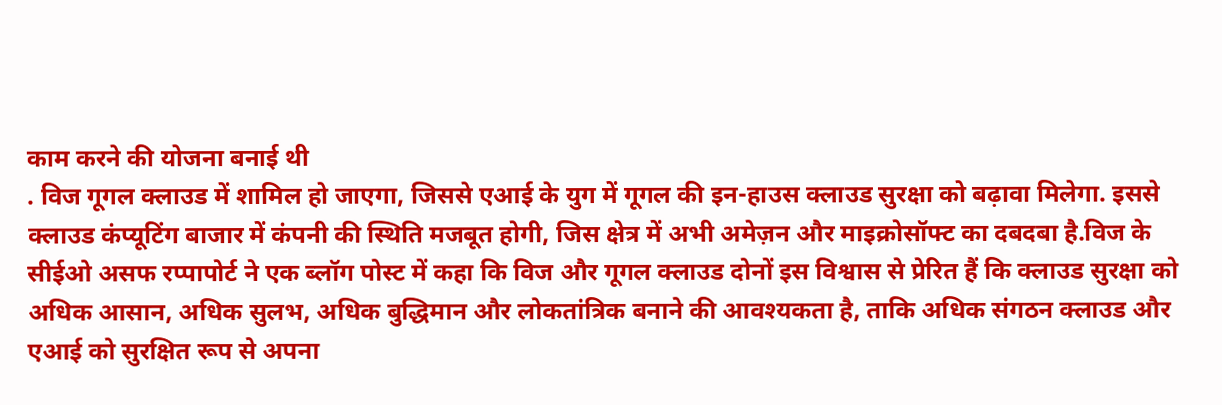काम करने की योजना बनाई थी
. विज गूगल क्लाउड में शामिल हो जाएगा, जिससे एआई के युग में गूगल की इन-हाउस क्लाउड सुरक्षा को बढ़ावा मिलेगा. इससे क्लाउड कंप्यूटिंग बाजार में कंपनी की स्थिति मजबूत होगी, जिस क्षेत्र में अभी अमेज़न और माइक्रोसॉफ्ट का दबदबा है.विज के सीईओ असफ रप्पापोर्ट ने एक ब्लॉग पोस्ट में कहा कि विज और गूगल क्लाउड दोनों इस विश्वास से प्रेरित हैं कि क्लाउड सुरक्षा को अधिक आसान, अधिक सुलभ, अधिक बुद्धिमान और लोकतांत्रिक बनाने की आवश्यकता है, ताकि अधिक संगठन क्लाउड और एआई को सुरक्षित रूप से अपना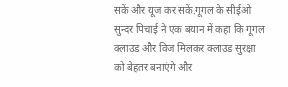सकें और यूज कर सकें.गूगल के सीईओ सुन्दर पिचाई ने एक बयान में कहा कि गूगल क्लाउड और विज मिलकर क्लाउड सुरक्षा को बेहतर बनाएंगे और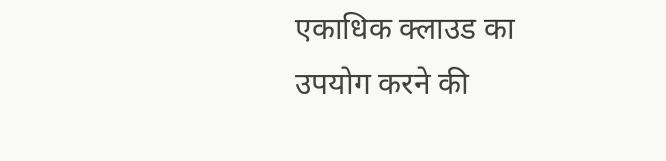एकाधिक क्लाउड का उपयोग करने की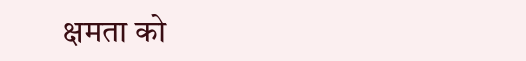क्षमता को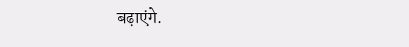बढ़ाएंगे.